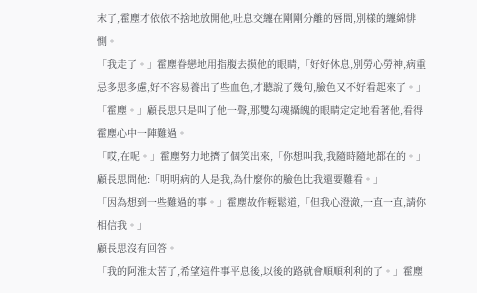末了,霍塵才依依不捨地放開他,吐息交纏在剛剛分離的唇間,別樣的纏綿悱惻。
「我走了。」霍塵眷戀地用指腹去摸他的眼睛,「好好休息,別勞心勞神,病重忌多思多慮,好不容易養出了些血色,才聽說了幾句,臉色又不好看起來了。」
「霍塵。」顧長思只是叫了他一聲,那雙勾魂攝魄的眼睛定定地看著他,看得霍塵心中一陣難過。
「哎,在呢。」霍塵努力地擠了個笑出來,「你想叫我,我隨時隨地都在的。」
顧長思問他:「明明病的人是我,為什麼你的臉色比我還要難看。」
「因為想到一些難過的事。」霍塵故作輕鬆道,「但我心澄澈,一直一直,請你相信我。」
顧長思沒有回答。
「我的阿淮太苦了,希望這件事平息後,以後的路就會順順利利的了。」霍塵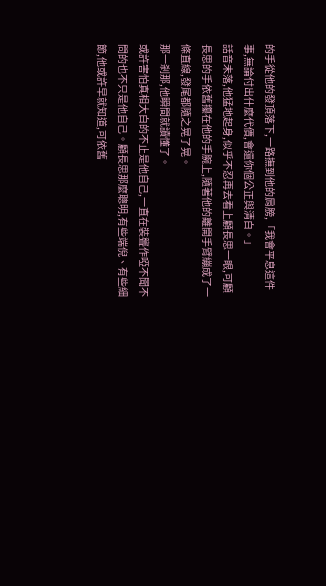的手從他的發頂落下,一路撫到他的肩膀,「我會平息這件事,無論付出什麼代價,會還你個公正與清白。」
話音未落,他猛地起身,似乎不忍再去看上顧長思一眼,可顧長思的手依舊攥在他的手腕上,隨著他的離開手臂繃成了一條直線,發尾都隨之晃了晃。
那一剎那,他瞬間就讀懂了。
或許害怕真相大白的不止是他自己,一直在裝聾作啞不聞不問的也不只是他自己。顧長思那麼聰明,有些端倪、有些細節,他或許早就知道,可依舊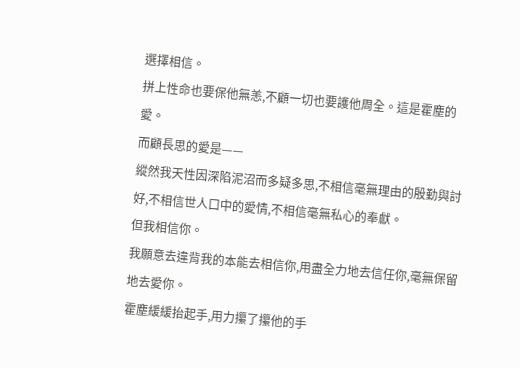選擇相信。
拼上性命也要保他無恙,不顧一切也要護他周全。這是霍塵的愛。
而顧長思的愛是——
縱然我天性因深陷泥沼而多疑多思,不相信毫無理由的殷勤與討好,不相信世人口中的愛情,不相信毫無私心的奉獻。
但我相信你。
我願意去違背我的本能去相信你,用盡全力地去信任你,毫無保留地去愛你。
霍塵緩緩抬起手,用力攥了攥他的手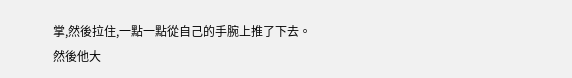掌,然後拉住,一點一點從自己的手腕上推了下去。
然後他大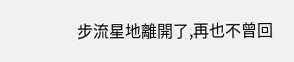步流星地離開了,再也不曾回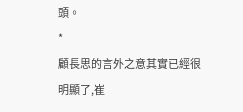頭。
*
顧長思的言外之意其實已經很明顯了,崔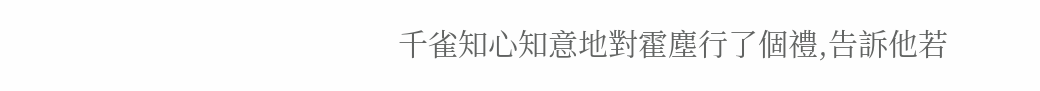千雀知心知意地對霍塵行了個禮,告訴他若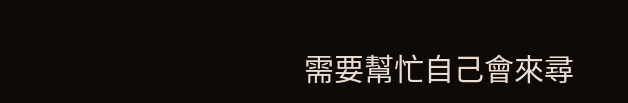需要幫忙自己會來尋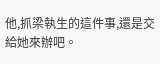他,抓梁執生的這件事,還是交給她來辦吧。